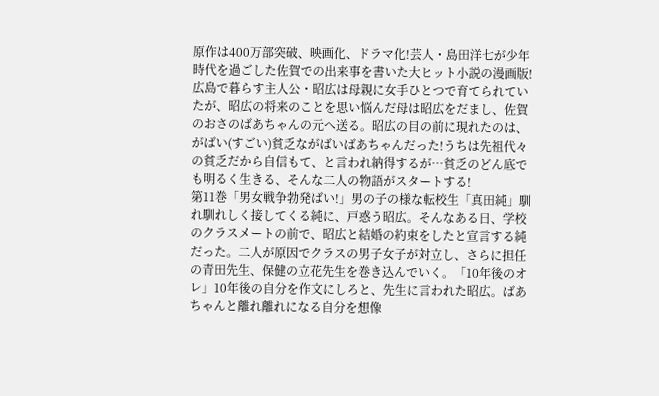原作は400万部突破、映画化、ドラマ化!芸人・島田洋七が少年時代を過ごした佐賀での出来事を書いた大ヒット小説の漫画版!広島で暮らす主人公・昭広は母親に女手ひとつで育てられていたが、昭広の将来のことを思い悩んだ母は昭広をだまし、佐賀のおさのばあちゃんの元へ送る。昭広の目の前に現れたのは、がばい(すごい)貧乏ながばいばあちゃんだった!うちは先祖代々の貧乏だから自信もて、と言われ納得するが…貧乏のどん底でも明るく生きる、そんな二人の物語がスタートする!
第11巻「男女戦争勃発ばい!」男の子の様な転校生「真田純」馴れ馴れしく接してくる純に、戸惑う昭広。そんなある日、学校のクラスメートの前で、昭広と結婚の約束をしたと宣言する純だった。二人が原因でクラスの男子女子が対立し、さらに担任の青田先生、保健の立花先生を巻き込んでいく。「10年後のオレ」10年後の自分を作文にしろと、先生に言われた昭広。ばあちゃんと離れ離れになる自分を想像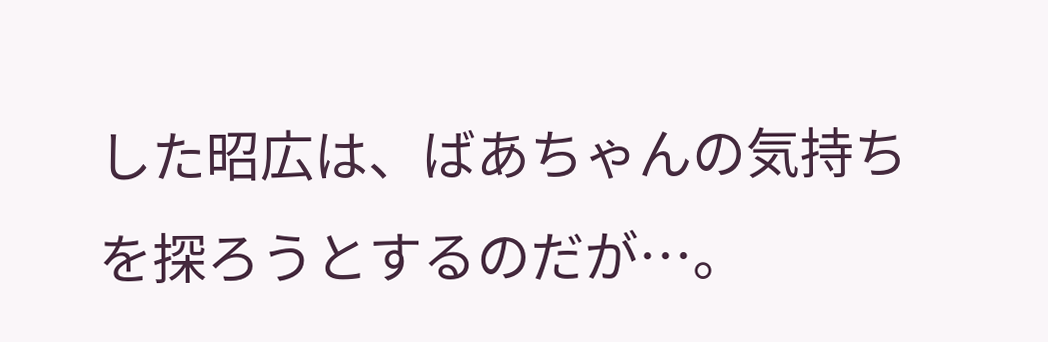した昭広は、ばあちゃんの気持ちを探ろうとするのだが…。